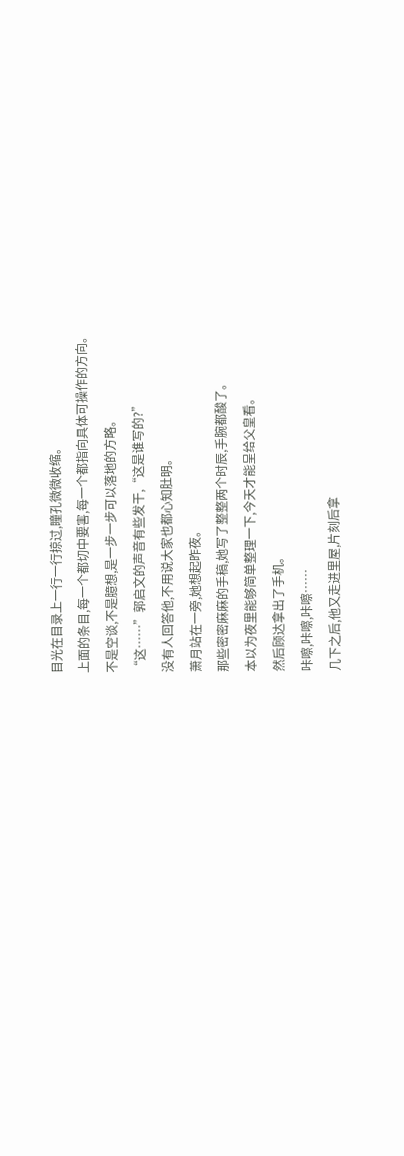目光在目录上一行一行掠过,瞳孔微微收缩。
上面的条目,每一个都切中要害,每一个都指向具体可操作的方向。
不是空谈,不是臆想,是一步一步可以落地的方略。
“这……”郭启文的声音有些发干,“这是谁写的?”
没有人回答他,不用说大家也都心知肚明。
萧月站在一旁,她想起昨夜。
那些密密麻麻的手稿,她写了整整两个时辰,手腕都酸了。
本以为夜里能够简单整理一下,今天才能呈给父皇看。
然后顾达拿出了手机。
咔嚓,咔嚓,咔嚓……
几下之后,他又走进里屋,片刻后拿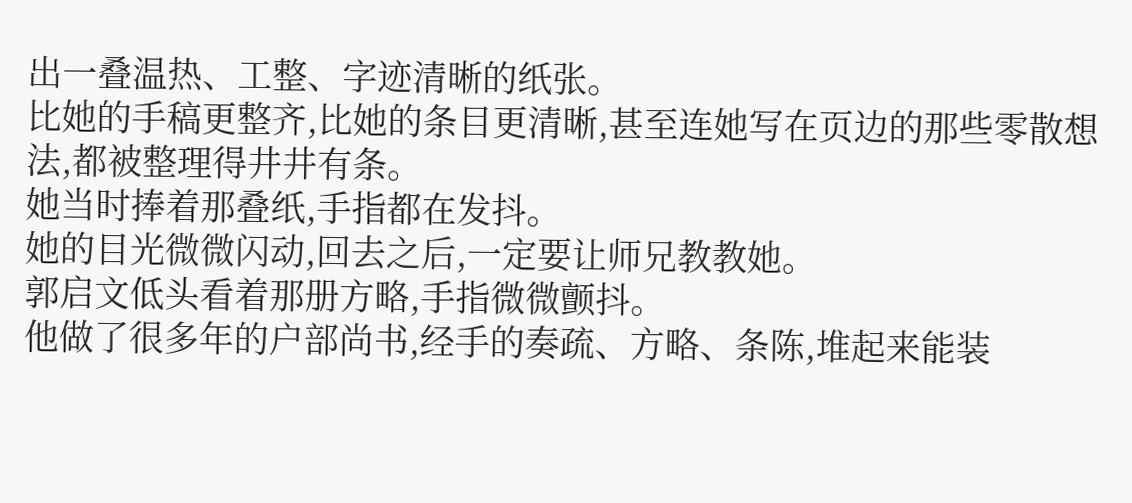出一叠温热、工整、字迹清晰的纸张。
比她的手稿更整齐,比她的条目更清晰,甚至连她写在页边的那些零散想法,都被整理得井井有条。
她当时捧着那叠纸,手指都在发抖。
她的目光微微闪动,回去之后,一定要让师兄教教她。
郭启文低头看着那册方略,手指微微颤抖。
他做了很多年的户部尚书,经手的奏疏、方略、条陈,堆起来能装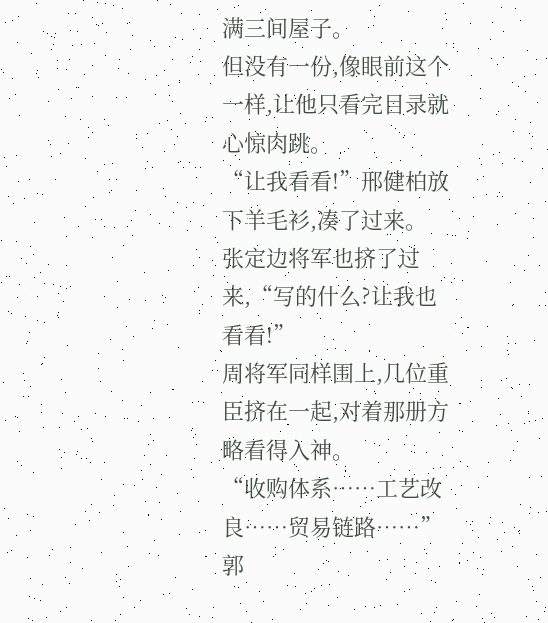满三间屋子。
但没有一份,像眼前这个一样,让他只看完目录就心惊肉跳。
“让我看看!”邢健柏放下羊毛衫,凑了过来。
张定边将军也挤了过来,“写的什么?让我也看看!”
周将军同样围上,几位重臣挤在一起,对着那册方略看得入神。
“收购体系……工艺改良……贸易链路……”郭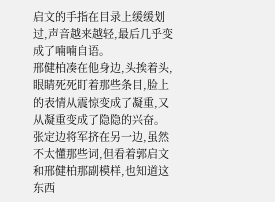启文的手指在目录上缓缓划过,声音越来越轻,最后几乎变成了喃喃自语。
邢健柏凑在他身边,头挨着头,眼睛死死盯着那些条目,脸上的表情从震惊变成了凝重,又从凝重变成了隐隐的兴奋。
张定边将军挤在另一边,虽然不太懂那些词,但看着郭启文和邢健柏那副模样,也知道这东西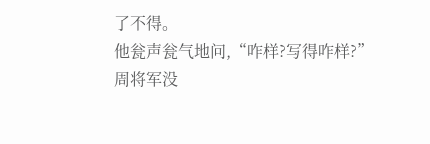了不得。
他瓮声瓮气地问,“咋样?写得咋样?”
周将军没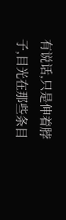有说话,只是伸着脖子,目光在那些条目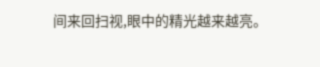间来回扫视,眼中的精光越来越亮。